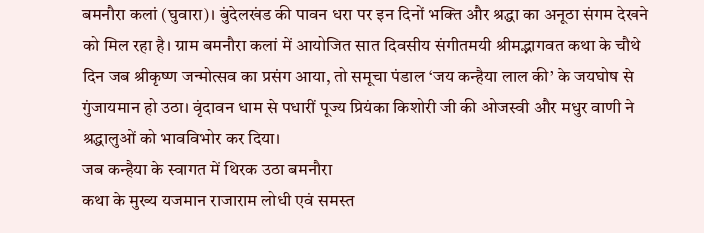बमनौरा कलां (घुवारा)। बुंदेलखंड की पावन धरा पर इन दिनों भक्ति और श्रद्धा का अनूठा संगम देखने को मिल रहा है। ग्राम बमनौरा कलां में आयोजित सात दिवसीय संगीतमयी श्रीमद्भागवत कथा के चौथे दिन जब श्रीकृष्ण जन्मोत्सव का प्रसंग आया, तो समूचा पंडाल ‘जय कन्हैया लाल की’ के जयघोष से गुंजायमान हो उठा। वृंदावन धाम से पधारीं पूज्य प्रियंका किशोरी जी की ओजस्वी और मधुर वाणी ने श्रद्धालुओं को भावविभोर कर दिया।
जब कन्हैया के स्वागत में थिरक उठा बमनौरा
कथा के मुख्य यजमान राजाराम लोधी एवं समस्त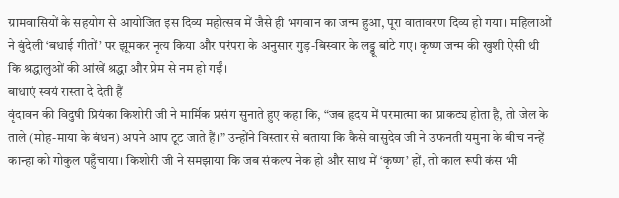ग्रामवासियों के सहयोग से आयोजित इस दिव्य महोत्सव में जैसे ही भगवान का जन्म हुआ, पूरा वातावरण दिव्य हो गया। महिलाओं ने बुंदेली ‘बधाई गीतों’ पर झूमकर नृत्य किया और परंपरा के अनुसार गुड़-बिस्वार के लड्डू बांटे गए। कृष्ण जन्म की खुशी ऐसी थी कि श्रद्धालुओं की आंखें श्रद्धा और प्रेम से नम हो गईं।
बाधाएं स्वयं रास्ता दे देती हैं
वृंदावन की विदुषी प्रियंका किशोरी जी ने मार्मिक प्रसंग सुनाते हुए कहा कि, “जब हृदय में परमात्मा का प्राकट्य होता है, तो जेल के ताले (मोह-माया के बंधन) अपने आप टूट जाते हैं।” उन्होंने विस्तार से बताया कि कैसे वासुदेव जी ने उफनती यमुना के बीच नन्हें कान्हा को गोकुल पहुँचाया। किशोरी जी ने समझाया कि जब संकल्प नेक हो और साथ में ‘कृष्ण’ हों, तो काल रूपी कंस भी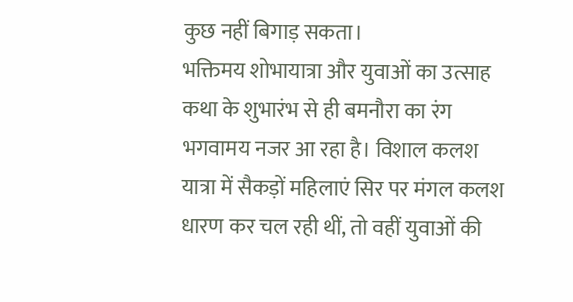कुछ नहीं बिगाड़ सकता।
भक्तिमय शोभायात्रा और युवाओं का उत्साह
कथा के शुभारंभ से ही बमनौरा का रंग भगवामय नजर आ रहा है। विशाल कलश यात्रा में सैकड़ों महिलाएं सिर पर मंगल कलश धारण कर चल रही थीं, तो वहीं युवाओं की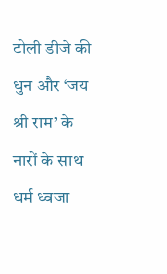टोली डीजे की धुन और ‘जय श्री राम’ के नारों के साथ धर्म ध्वजा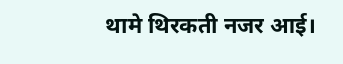थामे थिरकती नजर आई।